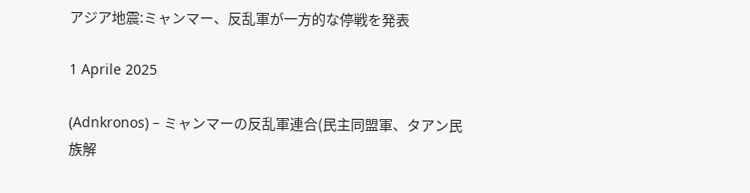アジア地震:ミャンマー、反乱軍が一方的な停戦を発表

1 Aprile 2025

(Adnkronos) – ミャンマーの反乱軍連合(民主同盟軍、タアン民族解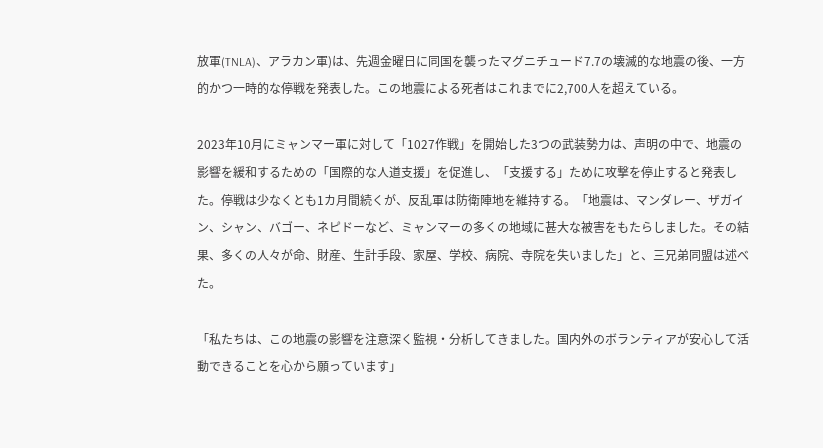放軍(TNLA)、アラカン軍)は、先週金曜日に同国を襲ったマグニチュード7.7の壊滅的な地震の後、一方的かつ一時的な停戦を発表した。この地震による死者はこれまでに2,700人を超えている。

2023年10月にミャンマー軍に対して「1027作戦」を開始した3つの武装勢力は、声明の中で、地震の影響を緩和するための「国際的な人道支援」を促進し、「支援する」ために攻撃を停止すると発表した。停戦は少なくとも1カ月間続くが、反乱軍は防衛陣地を維持する。「地震は、マンダレー、ザガイン、シャン、バゴー、ネピドーなど、ミャンマーの多くの地域に甚大な被害をもたらしました。その結果、多くの人々が命、財産、生計手段、家屋、学校、病院、寺院を失いました」と、三兄弟同盟は述べた。

「私たちは、この地震の影響を注意深く監視・分析してきました。国内外のボランティアが安心して活動できることを心から願っています」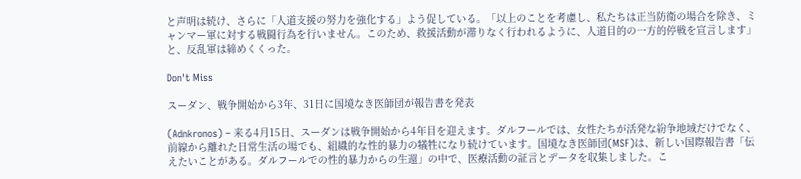と声明は続け、さらに「人道支援の努力を強化する」よう促している。「以上のことを考慮し、私たちは正当防衛の場合を除き、ミャンマー軍に対する戦闘行為を行いません。このため、救援活動が滞りなく行われるように、人道目的の一方的停戦を宣言します」と、反乱軍は締めくくった。

Don't Miss

スーダン、戦争開始から3年、31日に国境なき医師団が報告書を発表

(Adnkronos) – 来る4月15日、スーダンは戦争開始から4年目を迎えます。ダルフールでは、女性たちが活発な紛争地域だけでなく、前線から離れた日常生活の場でも、組織的な性的暴力の犠牲になり続けています。国境なき医師団(MSF)は、新しい国際報告書「伝えたいことがある。ダルフールでの性的暴力からの生還」の中で、医療活動の証言とデータを収集しました。こ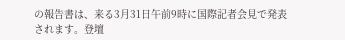の報告書は、来る3月31日午前9時に国際記者会見で発表されます。登壇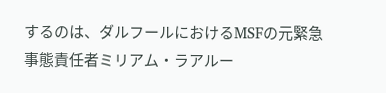するのは、ダルフールにおけるMSFの元緊急事態責任者ミリアム・ラアルー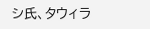シ氏、タウィラ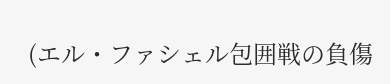(エル・ファシェル包囲戦の負傷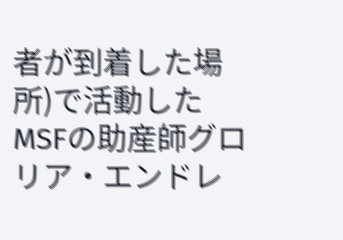者が到着した場所)で活動したMSFの助産師グロリア・エンドレ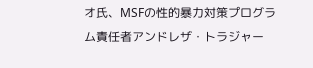オ氏、MSFの性的暴力対策プログラム責任者アンドレザ・トラジャー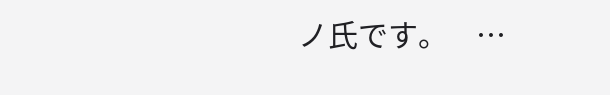ノ氏です。    …